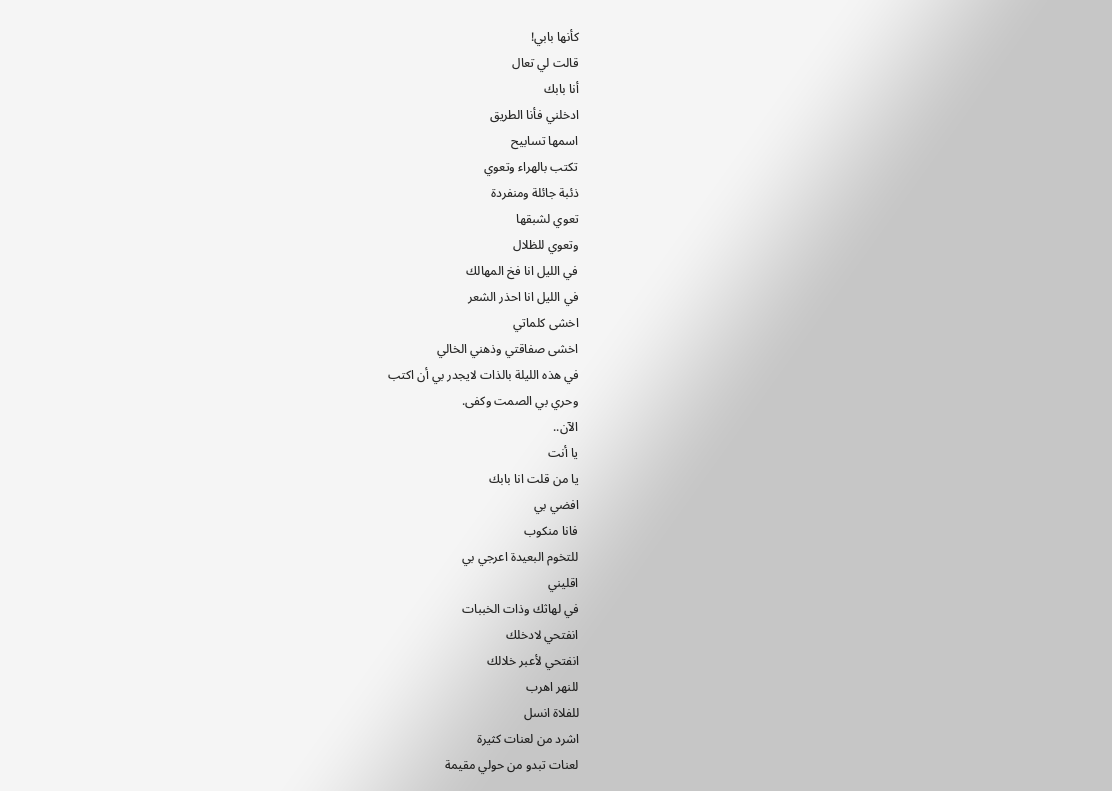كأنها بابي!
قالت لي تعال
أنا بابك
ادخلني فأنا الطريق
اسمها تسابيح
تكتب بالهراء وتعوي
ذئبة جائلة ومنفردة
تعوي لشبقها
وتعوي للظلال
في الليل انا فخ المهالك
في الليل انا احذر الشعر
اخشى كلماتي
اخشى صفاقتي وذهني الخالي
في هذه الليلة بالذات لايجدر بي أن اكتب
وحري بي الصمت وكفى.
الآن..
يا أنت
يا من قلت انا بابك
افضي بي
فانا منكوب
للتخوم البعيدة اعرجي بي
اقليني
في لهاثك وذات الخببات
انفتحي لادخلك
انفتحي لأعبر خلالك
للنهر اهرب
للفلاة انسل
اشرد من لعنات كثيرة
لعنات تبدو من حولي مقيمة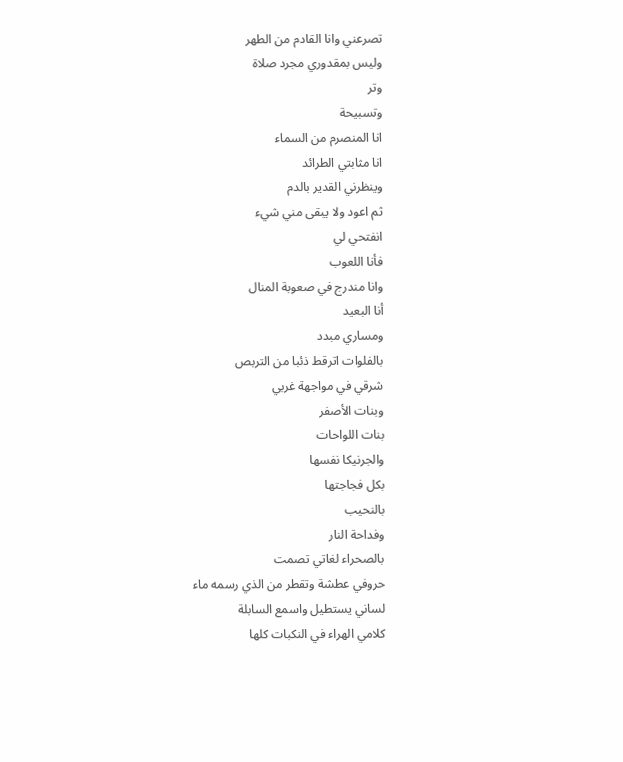تصرعني وانا القادم من الطهر
وليس بمقدوري مجرد صلاة
وتر
وتسبيحة
انا المنصرم من السماء
انا مثابتي الطرائد
وينظرني القدير بالدم
ثم اعود ولا يبقى مني شيء
انفتحي لي
فأنا اللعوب
وانا مندرج في صعوبة المنال
أنا البعيد
ومساري مبدد
بالفلوات اترقط ذئبا من التربص
شرقي في مواجهة غربي
وبنات الأصفر
بنات اللواحات
والجرنيكا نفسها
بكل فجاجتها
بالنحيب
وفداحة النار
بالصحراء لغاتي تصمت
حروفي عطشة وتقطر من الذي رسمه ماء
لساني يستطيل واسمع السابلة
كلامي الهراء في النكبات كلها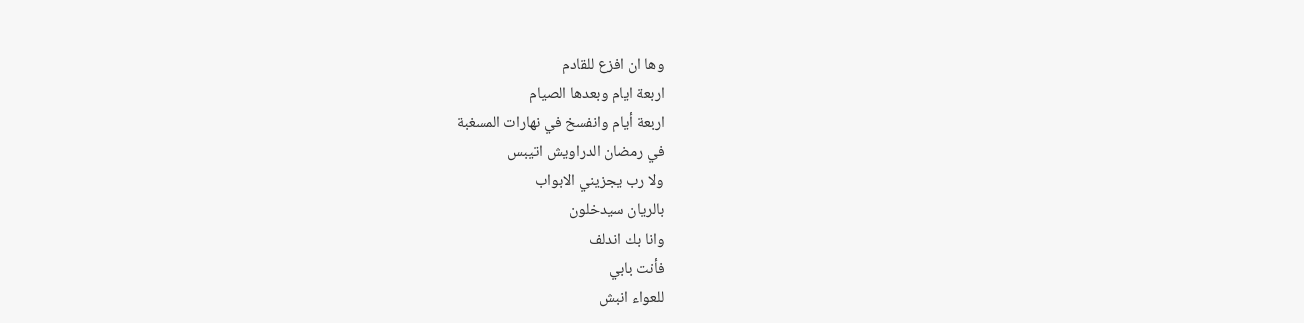وها ان افزع للقادم
اربعة ايام وبعدها الصيام
اربعة أيام وانفسخ في نهارات المسغبة
في رمضان الدراويش اتيبس
ولا رب يجزيني الابواب
بالريان سيدخلون
وانا بك اندلف
فأنت بابي
للعواء انبش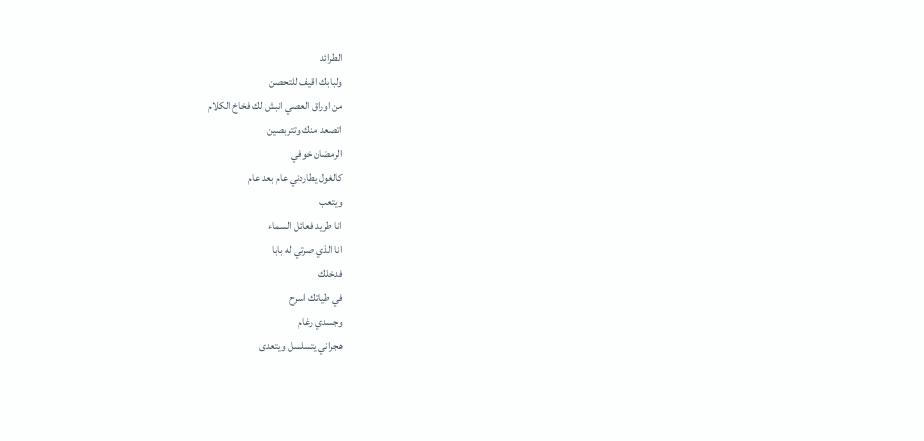الطرائد
ولبابك اقيف للتحصن
من اوراق العصي انبش لك فخاخ الكلام
اتصعد منك وتتربصين
الرمضان خوفي
كالغول يطاردني عام بعد عام
ويتعب
انا طريد فعائل السماء
انا الذي صرتي له بابا
فدخلك
في طياتك اسرح
وجسدي رغام
هجراني يتسلسل ويتعدى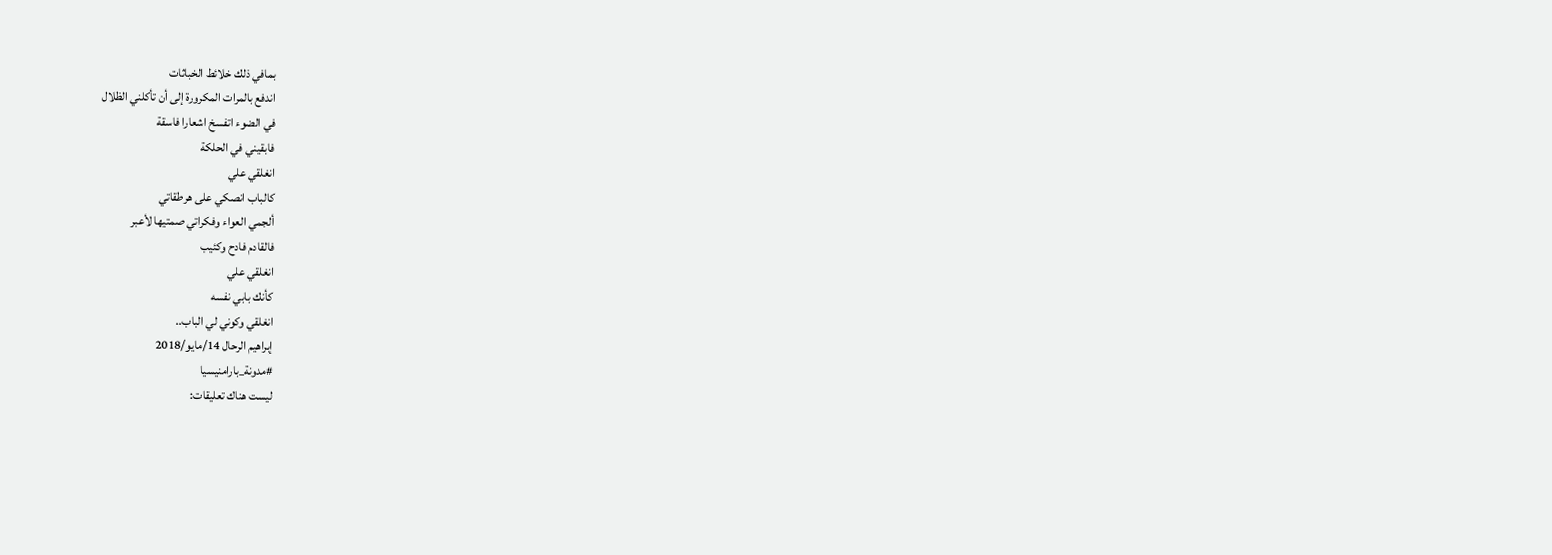بمافي ذلك خلائط الخباثات
اندفع بالمرات المكرورة إلى أن تأكلني الظلال
في الضوء اتفسخ اشعارا فاسقة
فابقيني في الحلكة
انغلقي علي
كالباب انصكي على هرطقاتي
ألجمي العواء وفكراتي صمتيها لأعبر
فالقادم فادح وكئيب
انغلقي علي
كأنك بابي نفسه
انغلقي وكوني لي الباب..
إبراهيم الرحال 14/مايو/2018
#مدونة_بارامنيسيا
ليست هناك تعليقات: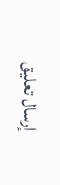إرسال تعليق